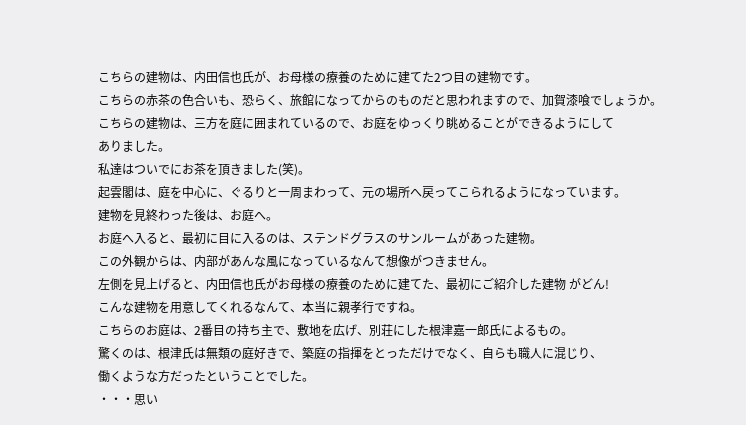こちらの建物は、内田信也氏が、お母様の療養のために建てた2つ目の建物です。
こちらの赤茶の色合いも、恐らく、旅館になってからのものだと思われますので、加賀漆喰でしょうか。
こちらの建物は、三方を庭に囲まれているので、お庭をゆっくり眺めることができるようにして
ありました。
私達はついでにお茶を頂きました(笑)。
起雲閣は、庭を中心に、ぐるりと一周まわって、元の場所へ戻ってこられるようになっています。
建物を見終わった後は、お庭へ。
お庭へ入ると、最初に目に入るのは、ステンドグラスのサンルームがあった建物。
この外観からは、内部があんな風になっているなんて想像がつきません。
左側を見上げると、内田信也氏がお母様の療養のために建てた、最初にご紹介した建物 がどん!
こんな建物を用意してくれるなんて、本当に親孝行ですね。
こちらのお庭は、2番目の持ち主で、敷地を広げ、別荘にした根津嘉一郎氏によるもの。
驚くのは、根津氏は無類の庭好きで、築庭の指揮をとっただけでなく、自らも職人に混じり、
働くような方だったということでした。
・・・思い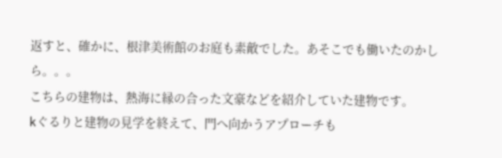返すと、確かに、根津美術館のお庭も素敵でした。あそこでも働いたのかしら。。。
こちらの建物は、熱海に縁の合った文豪などを紹介していた建物です。
kぐるりと建物の見学を終えて、門へ向かうアプローチも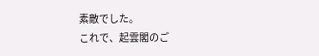素敵でした。
これで、起雲閣のご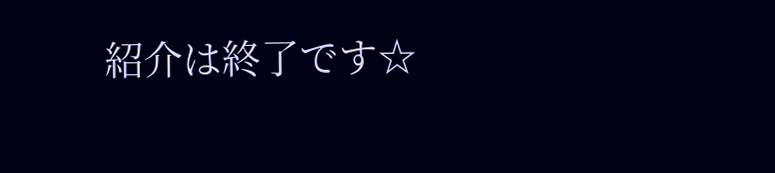紹介は終了です☆